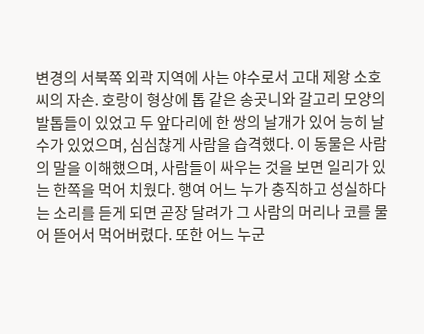변경의 서북쪽 외곽 지역에 사는 야수로서 고대 제왕 소호씨의 자손. 호랑이 형상에 톱 같은 송곳니와 갈고리 모양의 발톱들이 있었고 두 앞다리에 한 쌍의 날개가 있어 능히 날 수가 있었으며, 심심찮게 사람을 습격했다. 이 동물은 사람의 말을 이해했으며, 사람들이 싸우는 것을 보면 일리가 있는 한쪽을 먹어 치웠다. 행여 어느 누가 충직하고 성실하다는 소리를 듣게 되면 곧장 달려가 그 사람의 머리나 코를 물어 뜯어서 먹어버렸다. 또한 어느 누군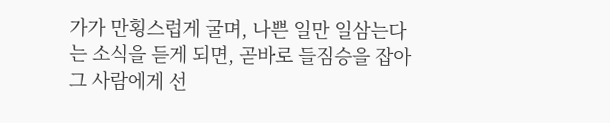가가 만횡스럽게 굴며, 나쁜 일만 일삼는다는 소식을 듣게 되면, 곧바로 들짐승을 잡아 그 사람에게 선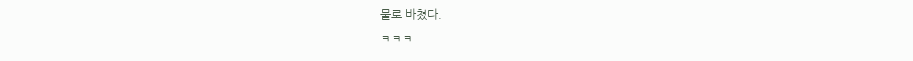물로 바쳤다.
ㅋㅋㅋ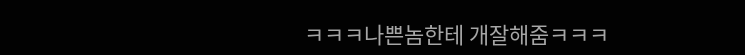ㅋㅋㅋ나쁜놈한테 개잘해줌ㅋㅋㅋ